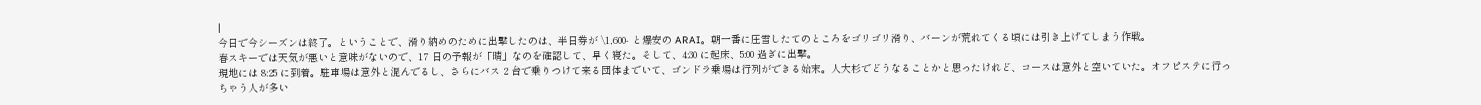|
今日で今シーズンは終了。ということで、滑り納めのために出撃したのは、半日券が \1,600- と爆安の ARAI。朝一番に圧雪したてのところをゴリゴリ滑り、バーンが荒れてくる頃には引き上げてしまう作戦。
春スキーでは天気が悪いと意味がないので、17 日の予報が「晴」なのを確認して、早く寝た。そして、4:30 に起床、5:00 過ぎに出撃。
現地には 8:25 に到着。駐車場は意外と混んでるし、さらにバス 2 台で乗りつけて来る団体までいて、ゴンドラ乗場は行列ができる始末。人大杉でどうなることかと思ったけれど、コースは意外と空いていた。オフピステに行っちゃう人が多い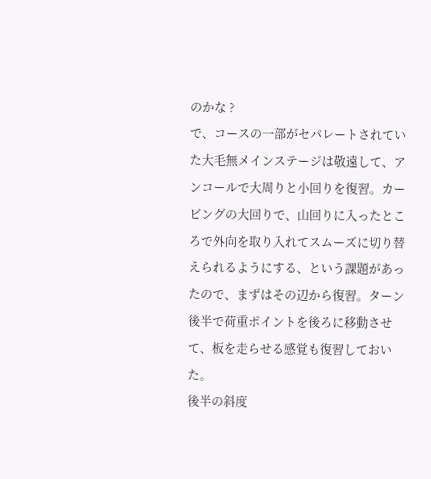のかな ?
で、コースの一部がセパレートされていた大毛無メインステージは敬遠して、アンコールで大周りと小回りを復習。カービングの大回りで、山回りに入ったところで外向を取り入れてスムーズに切り替えられるようにする、という課題があったので、まずはその辺から復習。ターン後半で荷重ポイントを後ろに移動させて、板を走らせる感覚も復習しておいた。
後半の斜度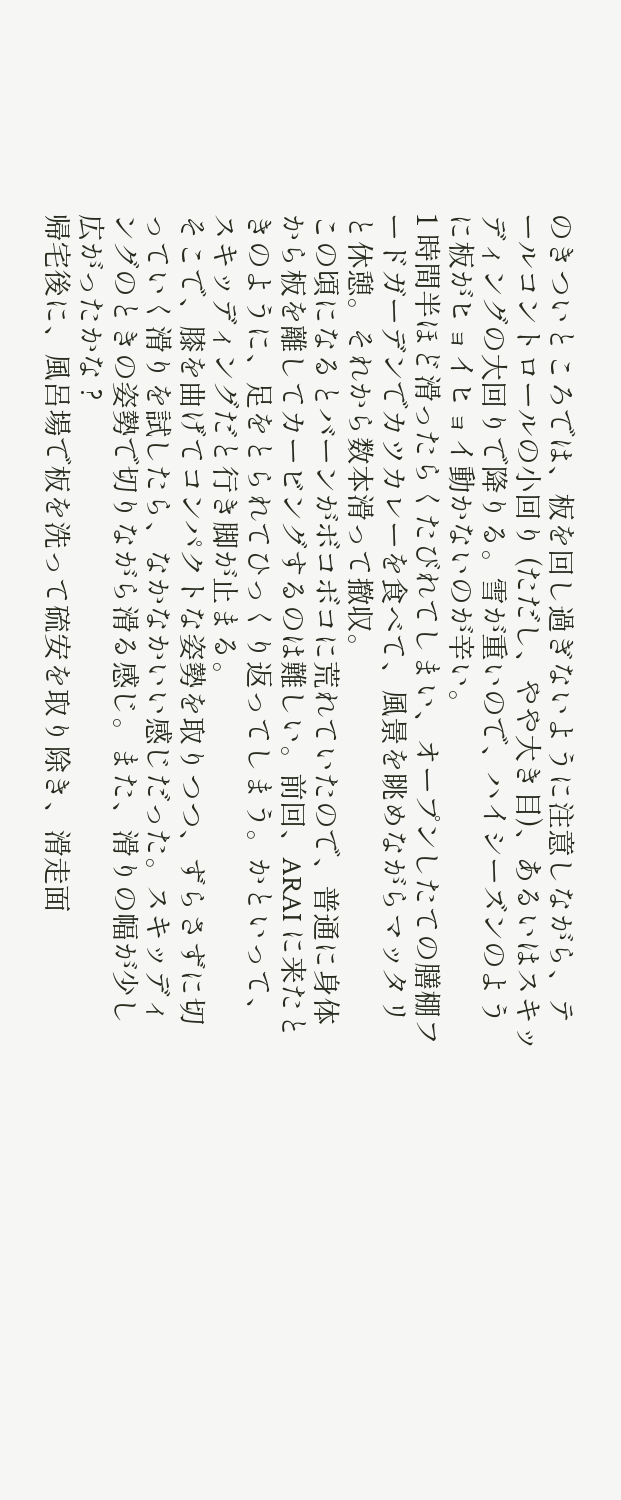のきついところでは、板を回し過ぎないように注意しながら、テールコントロールの小回り (ただし、やや大き目)、あるいはスキッディングの大回りで降りる。雪が重いので、ハイシーズンのように板がヒョイヒョイ動かないのが辛い。
1 時間半ほど滑ったらくたびれてしまい、オープンしたての膳棚フードガーデンでカツカレーを食べて、風景を眺めながらマッタリと休憩。それから数本滑って撤収。
この頃になるとバーンがボコボコに荒れていたので、普通に身体から板を離してカービングするのは難しい。前回、ARAI に来たときのように、足をとられてひっくり返ってしまう。かといって、スキッディングだと行き脚が止まる。
そこで、膝を曲げてコンパクトな姿勢を取りつつ、ずらさずに切っていく滑りを試したら、なかなかいい感じだった。スキッディングのときの姿勢で切りながら滑る感じ。また、滑りの幅が少し広がったかな ?
帰宅後に、風呂場で板を洗って硫安を取り除き、滑走面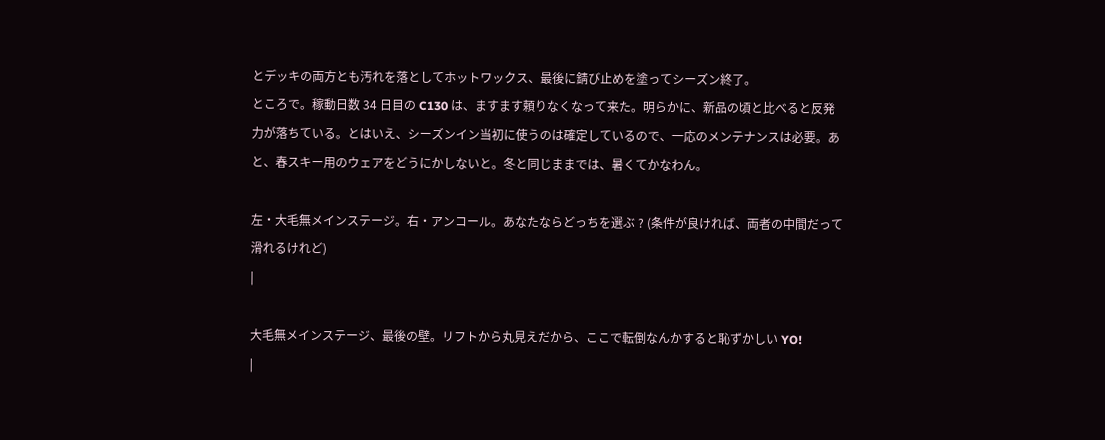とデッキの両方とも汚れを落としてホットワックス、最後に錆び止めを塗ってシーズン終了。
ところで。稼動日数 34 日目の C130 は、ますます頼りなくなって来た。明らかに、新品の頃と比べると反発力が落ちている。とはいえ、シーズンイン当初に使うのは確定しているので、一応のメンテナンスは必要。あと、春スキー用のウェアをどうにかしないと。冬と同じままでは、暑くてかなわん。

左・大毛無メインステージ。右・アンコール。あなたならどっちを選ぶ ? (条件が良ければ、両者の中間だって滑れるけれど)
|

大毛無メインステージ、最後の壁。リフトから丸見えだから、ここで転倒なんかすると恥ずかしい YO!
|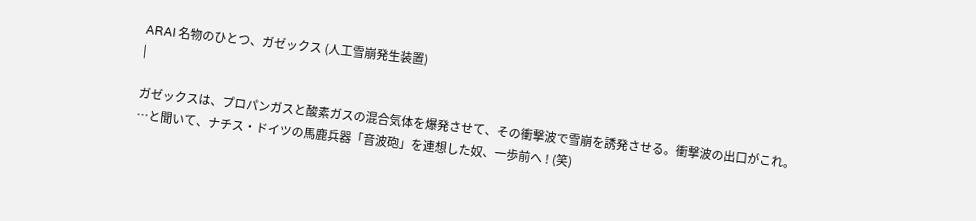ARAI 名物のひとつ、ガゼックス (人工雪崩発生装置)
|

ガゼックスは、プロパンガスと酸素ガスの混合気体を爆発させて、その衝撃波で雪崩を誘発させる。衝撃波の出口がこれ。
…と聞いて、ナチス・ドイツの馬鹿兵器「音波砲」を連想した奴、一歩前へ ! (笑)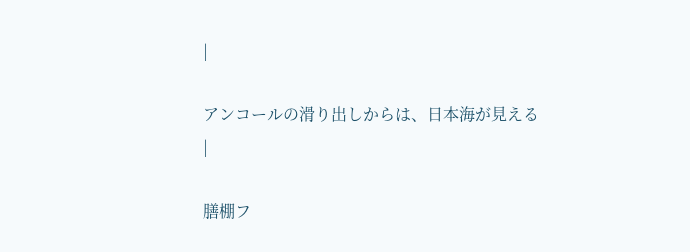|

アンコールの滑り出しからは、日本海が見える
|

膳棚フ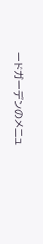ードガーデンのメニュ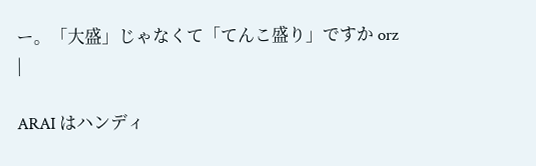ー。「大盛」じゃなくて「てんこ盛り」ですか orz
|

ARAI はハンディ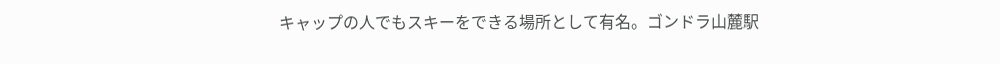キャップの人でもスキーをできる場所として有名。ゴンドラ山麓駅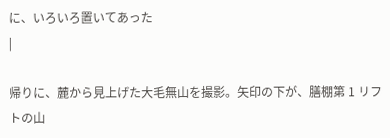に、いろいろ置いてあった
|

帰りに、麓から見上げた大毛無山を撮影。矢印の下が、膳棚第 1 リフトの山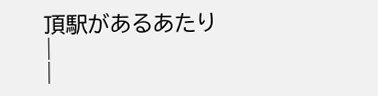頂駅があるあたり
|
|